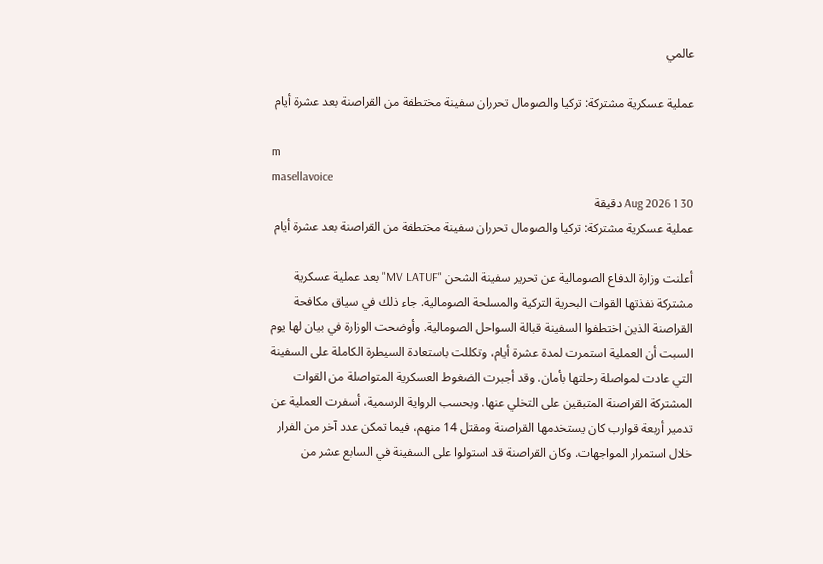عالمي

عملية عسكرية مشتركة: تركيا والصومال تحرران سفينة مختطفة من القراصنة بعد عشرة أيام

m
masellavoice
30 Aug 2026 1 دقيقة
عملية عسكرية مشتركة: تركيا والصومال تحرران سفينة مختطفة من القراصنة بعد عشرة أيام

أعلنت وزارة الدفاع الصومالية عن تحرير سفينة الشحن "MV LATUF" بعد عملية عسكرية مشتركة نفذتها القوات البحرية التركية والمسلحة الصومالية. جاء ذلك في سياق مكافحة القراصنة الذين اختطفوا السفينة قبالة السواحل الصومالية. وأوضحت الوزارة في بيان لها يوم السبت أن العملية استمرت لمدة عشرة أيام، وتكللت باستعادة السيطرة الكاملة على السفينة التي عادت لمواصلة رحلتها بأمان. وقد أجبرت الضغوط العسكرية المتواصلة من القوات المشتركة القراصنة المتبقين على التخلي عنها. وبحسب الرواية الرسمية، أسفرت العملية عن تدمير أربعة قوارب كان يستخدمها القراصنة ومقتل 14 منهم، فيما تمكن عدد آخر من الفرار خلال استمرار المواجهات. وكان القراصنة قد استولوا على السفينة في السابع عشر من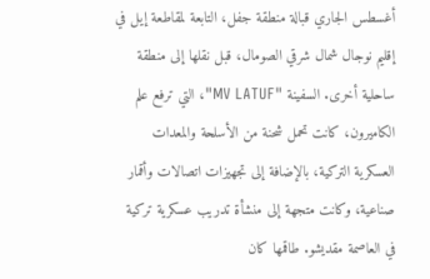أغسطس الجاري قبالة منطقة جفل، التابعة لمقاطعة إيل في إقليم نوجال شمال شرقي الصومال، قبل نقلها إلى منطقة ساحلية أخرى. السفينة "MV LATUF"، التي ترفع علم الكاميرون، كانت تحمل شحنة من الأسلحة والمعدات العسكرية التركية، بالإضافة إلى تجهيزات اتصالات وأقمار صناعية، وكانت متجهة إلى منشأة تدريب عسكرية تركية في العاصمة مقديشو. طاقمها كان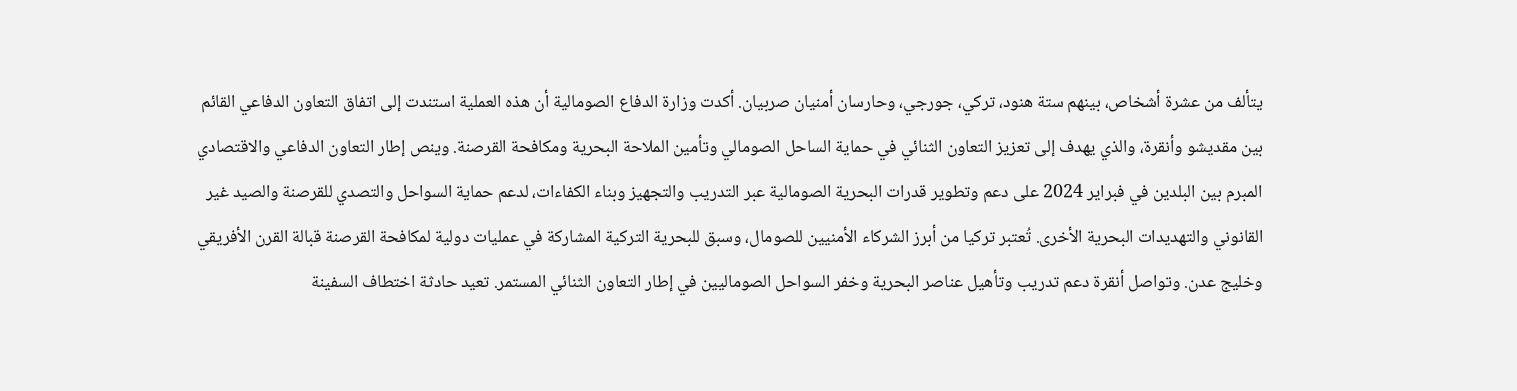يتألف من عشرة أشخاص، بينهم ستة هنود، تركي، جورجي، وحارسان أمنيان صربيان. أكدت وزارة الدفاع الصومالية أن هذه العملية استندت إلى اتفاق التعاون الدفاعي القائم بين مقديشو وأنقرة، والذي يهدف إلى تعزيز التعاون الثنائي في حماية الساحل الصومالي وتأمين الملاحة البحرية ومكافحة القرصنة. وينص إطار التعاون الدفاعي والاقتصادي المبرم بين البلدين في فبراير 2024 على دعم وتطوير قدرات البحرية الصومالية عبر التدريب والتجهيز وبناء الكفاءات، لدعم حماية السواحل والتصدي للقرصنة والصيد غير القانوني والتهديدات البحرية الأخرى. تُعتبر تركيا من أبرز الشركاء الأمنيين للصومال، وسبق للبحرية التركية المشاركة في عمليات دولية لمكافحة القرصنة قبالة القرن الأفريقي وخليج عدن. وتواصل أنقرة دعم تدريب وتأهيل عناصر البحرية وخفر السواحل الصوماليين في إطار التعاون الثنائي المستمر. تعيد حادثة اختطاف السفينة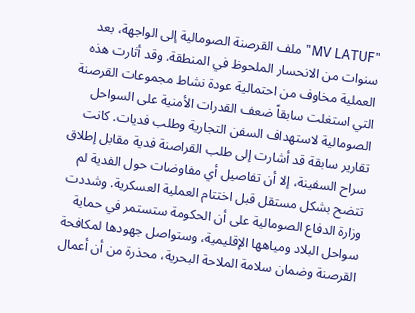"MV LATUF" ملف القرصنة الصومالية إلى الواجهة، بعد سنوات من الانحسار الملحوظ في المنطقة. وقد أثارت هذه العملية مخاوف من احتمالية عودة نشاط مجموعات القرصنة التي استغلت سابقاً ضعف القدرات الأمنية على السواحل الصومالية لاستهداف السفن التجارية وطلب فديات. كانت تقارير سابقة قد أشارت إلى طلب القراصنة فدية مقابل إطلاق سراح السفينة، إلا أن تفاصيل أي مفاوضات حول الفدية لم تتضح بشكل مستقل قبل اختتام العملية العسكرية. وشددت وزارة الدفاع الصومالية على أن الحكومة ستستمر في حماية سواحل البلاد ومياهها الإقليمية، وستواصل جهودها لمكافحة القرصنة وضمان سلامة الملاحة البحرية، محذرة من أن أعمال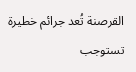القرصنة تُعد جرائم خطيرة تستوجب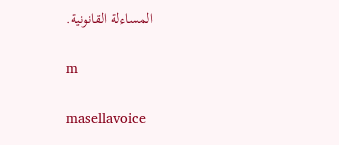المساءلة القانونية.

m

masellavoice